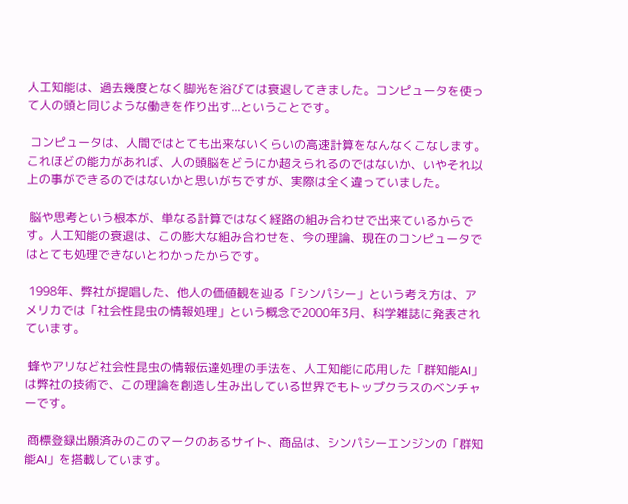人工知能は、過去幾度となく脚光を浴びては衰退してきました。コンピュータを使って人の頭と同じような働きを作り出す...ということです。

 コンピュータは、人間ではとても出来ないくらいの高速計算をなんなくこなします。これほどの能力があれば、人の頭脳をどうにか超えられるのではないか、いやそれ以上の事ができるのではないかと思いがちですが、実際は全く違っていました。

 脳や思考という根本が、単なる計算ではなく経路の組み合わせで出来ているからです。人工知能の衰退は、この膨大な組み合わせを、今の理論、現在のコンピュータではとても処理できないとわかったからです。

 1998年、弊社が提唱した、他人の価値観を辿る「シンパシー」という考え方は、アメリカでは「社会性昆虫の情報処理」という概念で2000年3月、科学雑誌に発表されています。

 蜂やアリなど社会性昆虫の情報伝達処理の手法を、人工知能に応用した「群知能AI」は弊社の技術で、この理論を創造し生み出している世界でもトップクラスのベンチャーです。

 商標登録出願済みのこのマークのあるサイト、商品は、シンパシーエンジンの「群知能AI」を搭載しています。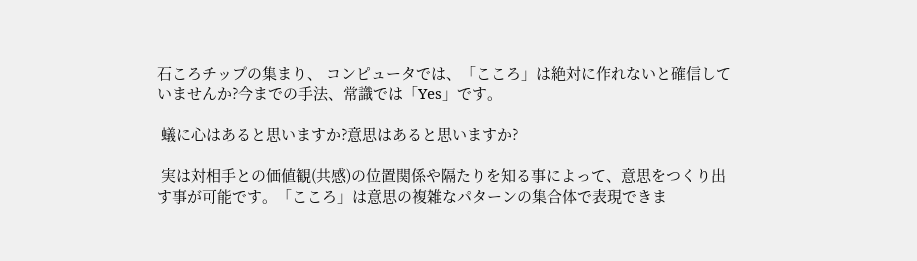石ころチップの集まり、 コンピュータでは、「こころ」は絶対に作れないと確信していませんか?今までの手法、常識では「Yes」です。

 蟻に心はあると思いますか?意思はあると思いますか?

 実は対相手との価値観(共感)の位置関係や隔たりを知る事によって、意思をつくり出す事が可能です。「こころ」は意思の複雑なパターンの集合体で表現できま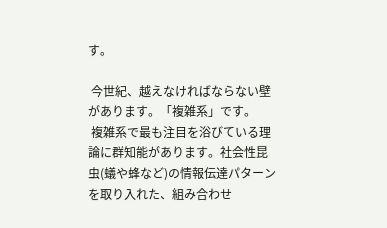す。

 今世紀、越えなければならない壁があります。「複雑系」です。
 複雑系で最も注目を浴びている理論に群知能があります。社会性昆虫(蟻や蜂など)の情報伝達パターンを取り入れた、組み合わせ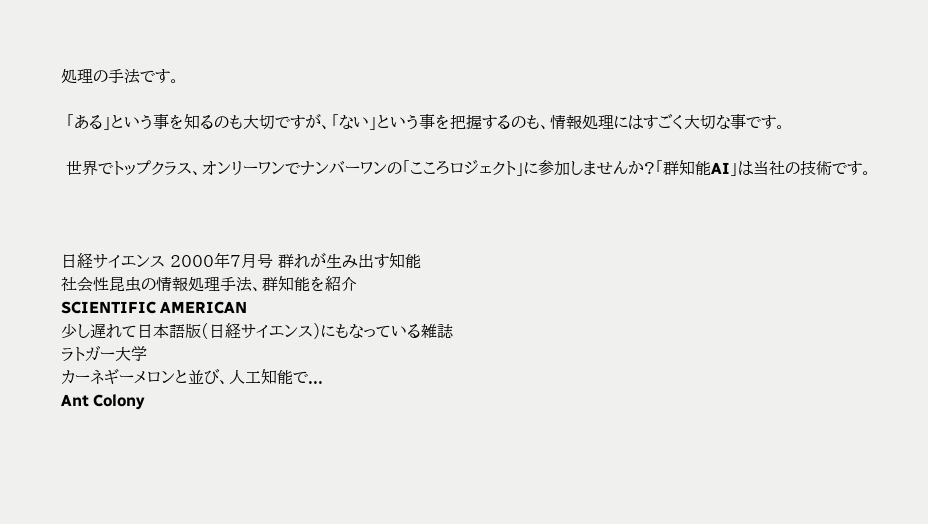処理の手法です。

 「ある」という事を知るのも大切ですが、「ない」という事を把握するのも、情報処理にはすごく大切な事です。

 世界でトップクラス、オンリーワンでナンバーワンの「こころロジェクト」に参加しませんか?「群知能AI」は当社の技術です。



日経サイエンス 2000年7月号 群れが生み出す知能
社会性昆虫の情報処理手法、群知能を紹介
SCIENTIFIC AMERICAN
少し遅れて日本語版(日経サイエンス)にもなっている雑誌
ラトガー大学
カーネギーメロンと並び、人工知能で...
Ant Colony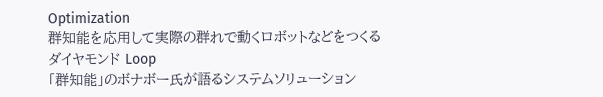Optimization
群知能を応用して実際の群れで動くロボットなどをつくる
ダイヤモンド Loop
「群知能」のボナボー氏が語るシステムソリューション